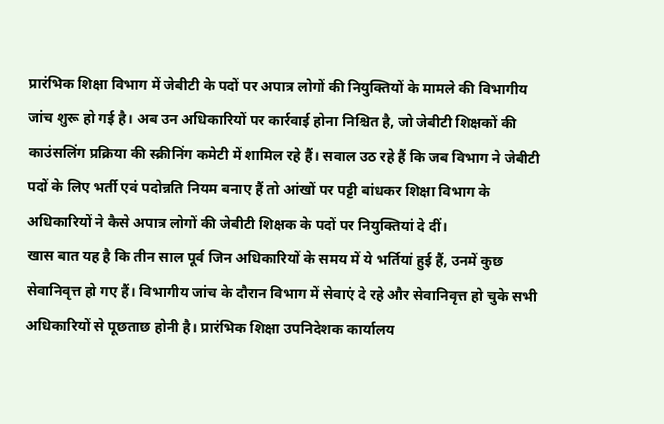प्रारंभिक शिक्षा विभाग में जेबीटी के पदों पर अपात्र लोगों की नियुक्तियों के मामले की विभागीय जांच शुरू हो गई है। अब उन अधिकारियों पर कार्रवाई होना निश्चित है, जो जेबीटी शिक्षकों की काउंसलिंग प्रक्रिया की स्क्रीनिंग कमेटी में शामिल रहे हैं। सवाल उठ रहे हैं कि जब विभाग ने जेबीटी पदों के लिए भर्ती एवं पदोन्नति नियम बनाए हैं तो आंखों पर पट्टी बांधकर शिक्षा विभाग के अधिकारियों ने कैसे अपात्र लोगों की जेबीटी शिक्षक के पदों पर नियुक्तियां दे दीं।
खास बात यह है कि तीन साल पूर्व जिन अधिकारियों के समय में ये भर्तियां हुई हैं, उनमें कुछ सेवानिवृत्त हो गए हैं। विभागीय जांच के दौरान विभाग में सेवाएं दे रहे और सेवानिवृत्त हो चुके सभी अधिकारियों से पूछताछ होनी है। प्रारंभिक शिक्षा उपनिदेशक कार्यालय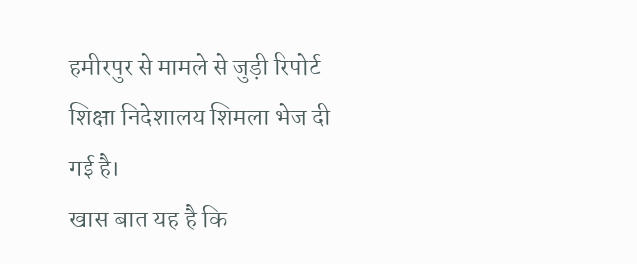हमीरपुर से मामले से जुड़ी रिपोर्ट शिक्षा निदेशालय शिमला भेज दी गई है।
खास बात यह है कि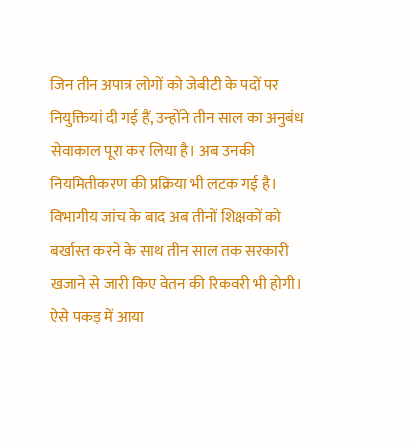जिन तीन अपात्र लोगों को जेबीटी के पदों पर नियुक्तियां दी गई हैं, उन्होंने तीन साल का अनुबंध सेवाकाल पूरा कर लिया है। अब उनकी नियमितीकरण की प्रक्रिया भी लटक गई है। विभागीय जांच के बाद अब तीनों शिक्षकों को बर्खास्त करने के साथ तीन साल तक सरकारी खजाने से जारी किए वेतन की रिकवरी भी होगी।
ऐसे पकड़ में आया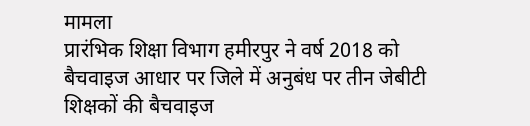मामला
प्रारंभिक शिक्षा विभाग हमीरपुर ने वर्ष 2018 को बैचवाइज आधार पर जिले में अनुबंध पर तीन जेबीटी शिक्षकों की बैचवाइज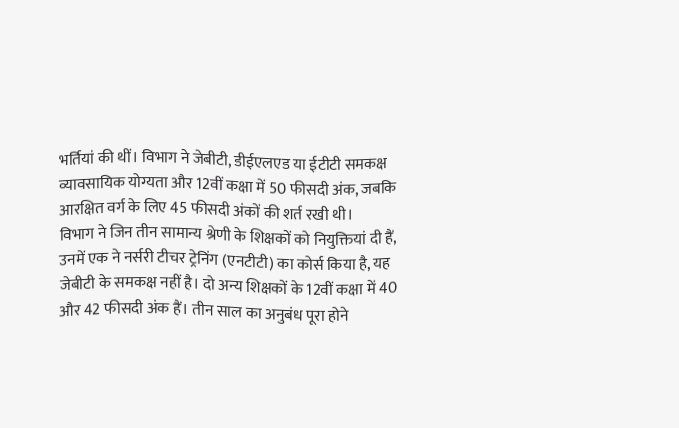भर्तियां की थीं। विभाग ने जेबीटी, डीईएलएड या ईटीटी समकक्ष व्यावसायिक योग्यता और 12वीं कक्षा में 50 फीसदी अंक, जबकि आरक्षित वर्ग के लिए 45 फीसदी अंकों की शर्त रखी थी।
विभाग ने जिन तीन सामान्य श्रेणी के शिक्षकों को नियुक्तियां दी हैं, उनमें एक ने नर्सरी टीचर ट्रेनिंग (एनटीटी) का कोर्स किया है, यह जेबीटी के समकक्ष नहीं है। दो अन्य शिक्षकों के 12वीं कक्षा में 40 और 42 फीसदी अंक हैं। तीन साल का अनुबंध पूरा होने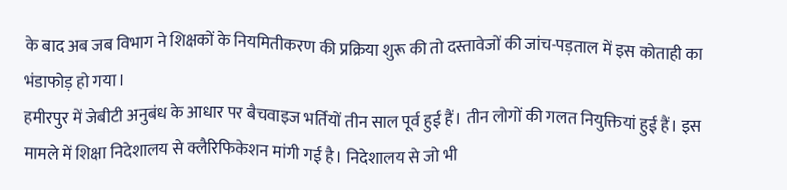के बाद अब जब विभाग ने शिक्षकों के नियमितीकरण की प्रक्रिया शुरू की तो दस्तावेजों की जांच-पड़ताल में इस कोताही का भंडाफोड़ हो गया।
हमीरपुर में जेबीटी अनुबंध के आधार पर बैचवाइज भर्तियों तीन साल पूर्व हुई हैं। तीन लोगों की गलत नियुक्तियां हुई हैं। इस मामले में शिक्षा निदेशालय से क्लैरिफिकेशन मांगी गई है। निदेशालय से जो भी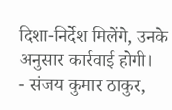दिशा-निर्देश मिलेंगे, उनके अनुसार कार्रवाई होगी।
- संजय कुमार ठाकुर,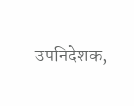उपनिदेशक,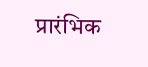प्रारंभिक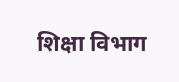शिक्षा विभाग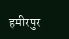हमीरपुर